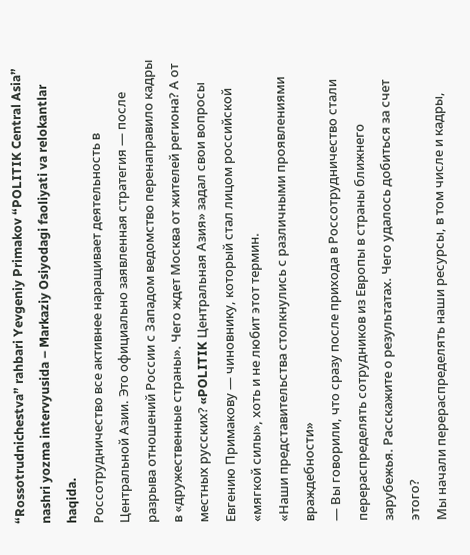“Rossotrudnichestva” rahbari Yevgeniy Primakov “POLITIK Central Asia” nashri yozma intervyusida – Markaziy Osiyodagi faoliyati va relokantlar haqida.
Россотрудничество все активнее наращивает деятельность в Центральной Азии. Это официально заявленная стратегия — после разрыва отношений России с Западом ведомство перенаправило кадры в «дружественные страны». Чего ждет Москва от жителей региона? А от местных русских? «POLITIK Центральная Азия» задал свои вопросы Евгению Примакову — чиновнику, который стал лицом российской «мягкой силы», хоть и не любит этот термин.
«Наши представительства столкнулись с различными проявлениями враждебности»
— Вы говорили, что сразу после прихода в Россотрудничество стали перераспределять сотрудников из Европы в страны ближнего зарубежья. Расскажите о результатах. Чего удалось добиться за счет этого?
Мы начали перераспределять наши ресурсы, в том числе и кадры,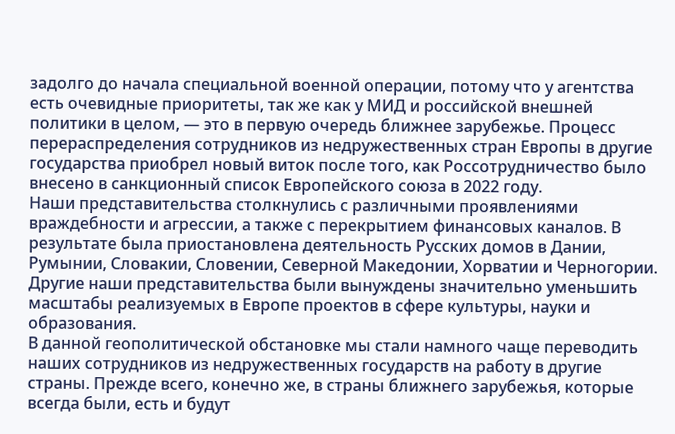задолго до начала специальной военной операции, потому что у агентства есть очевидные приоритеты, так же как у МИД и российской внешней политики в целом, — это в первую очередь ближнее зарубежье. Процесс перераспределения сотрудников из недружественных стран Европы в другие государства приобрел новый виток после того, как Россотрудничество было внесено в санкционный список Европейского союза в 2022 году.
Наши представительства столкнулись с различными проявлениями враждебности и агрессии, а также с перекрытием финансовых каналов. В результате была приостановлена деятельность Русских домов в Дании, Румынии, Словакии, Словении, Северной Македонии, Хорватии и Черногории. Другие наши представительства были вынуждены значительно уменьшить масштабы реализуемых в Европе проектов в сфере культуры, науки и образования.
В данной геополитической обстановке мы стали намного чаще переводить наших сотрудников из недружественных государств на работу в другие страны. Прежде всего, конечно же, в страны ближнего зарубежья, которые всегда были, есть и будут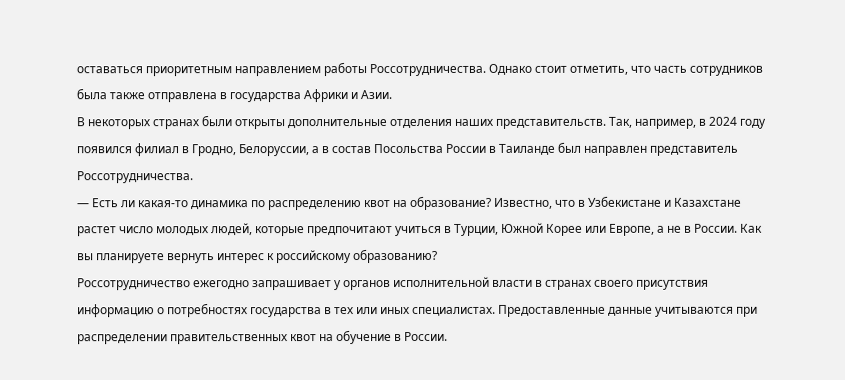оставаться приоритетным направлением работы Россотрудничества. Однако стоит отметить, что часть сотрудников была также отправлена в государства Африки и Азии.
В некоторых странах были открыты дополнительные отделения наших представительств. Так, например, в 2024 году появился филиал в Гродно, Белоруссии, а в состав Посольства России в Таиланде был направлен представитель Россотрудничества.
— Есть ли какая-то динамика по распределению квот на образование? Известно, что в Узбекистане и Казахстане растет число молодых людей, которые предпочитают учиться в Турции, Южной Корее или Европе, а не в России. Как вы планируете вернуть интерес к российскому образованию?
Россотрудничество ежегодно запрашивает у органов исполнительной власти в странах своего присутствия информацию о потребностях государства в тех или иных специалистах. Предоставленные данные учитываются при распределении правительственных квот на обучение в России.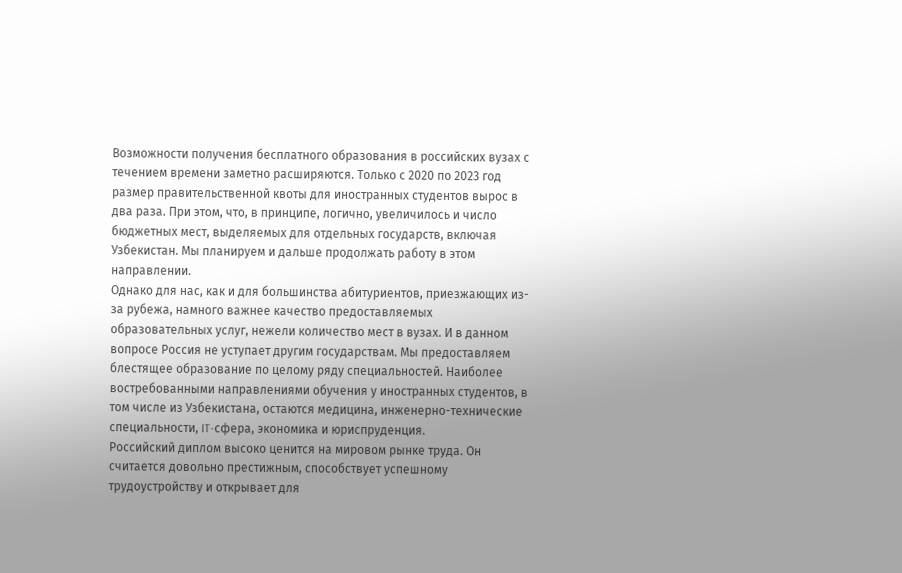Возможности получения бесплатного образования в российских вузах с течением времени заметно расширяются. Только с 2020 по 2023 год размер правительственной квоты для иностранных студентов вырос в два раза. При этом, что, в принципе, логично, увеличилось и число бюджетных мест, выделяемых для отдельных государств, включая Узбекистан. Мы планируем и дальше продолжать работу в этом направлении.
Однако для нас, как и для большинства абитуриентов, приезжающих из-за рубежа, намного важнее качество предоставляемых образовательных услуг, нежели количество мест в вузах. И в данном вопросе Россия не уступает другим государствам. Мы предоставляем блестящее образование по целому ряду специальностей. Наиболее востребованными направлениями обучения у иностранных студентов, в том числе из Узбекистана, остаются медицина, инженерно-технические специальности, IT-сфера, экономика и юриспруденция.
Российский диплом высоко ценится на мировом рынке труда. Он считается довольно престижным, способствует успешному трудоустройству и открывает для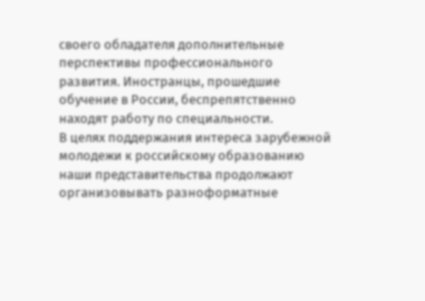своего обладателя дополнительные перспективы профессионального развития. Иностранцы, прошедшие обучение в России, беспрепятственно находят работу по специальности.
В целях поддержания интереса зарубежной молодежи к российскому образованию наши представительства продолжают организовывать разноформатные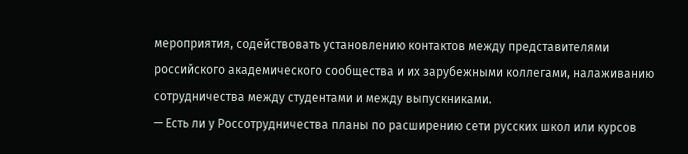мероприятия, содействовать установлению контактов между представителями российского академического сообщества и их зарубежными коллегами, налаживанию сотрудничества между студентами и между выпускниками.
— Есть ли у Россотрудничества планы по расширению сети русских школ или курсов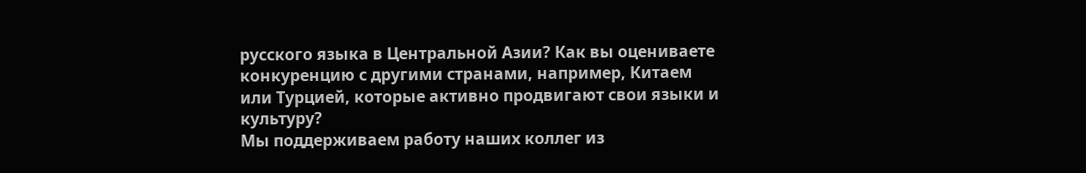русского языка в Центральной Азии? Как вы оцениваете конкуренцию с другими странами, например, Китаем или Турцией, которые активно продвигают свои языки и культуру?
Мы поддерживаем работу наших коллег из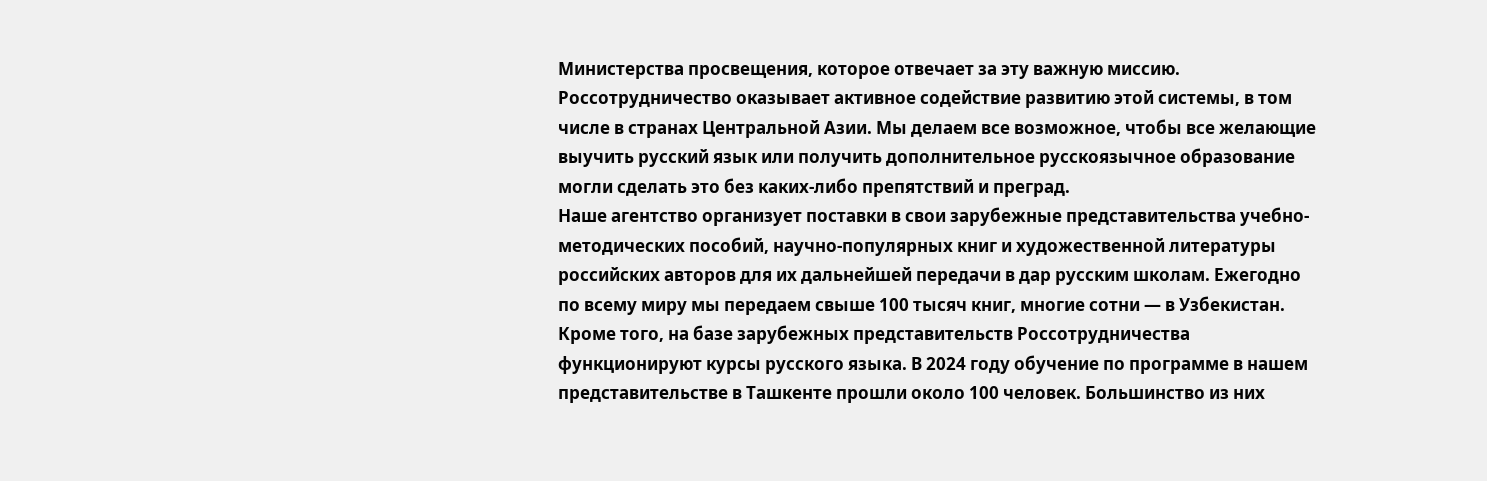Министерства просвещения, которое отвечает за эту важную миссию. Россотрудничество оказывает активное содействие развитию этой системы, в том числе в странах Центральной Азии. Мы делаем все возможное, чтобы все желающие выучить русский язык или получить дополнительное русскоязычное образование могли сделать это без каких-либо препятствий и преград.
Наше агентство организует поставки в свои зарубежные представительства учебно-методических пособий, научно-популярных книг и художественной литературы российских авторов для их дальнейшей передачи в дар русским школам. Ежегодно по всему миру мы передаем свыше 100 тысяч книг, многие сотни — в Узбекистан.
Кроме того, на базе зарубежных представительств Россотрудничества функционируют курсы русского языка. В 2024 году обучение по программе в нашем представительстве в Ташкенте прошли около 100 человек. Большинство из них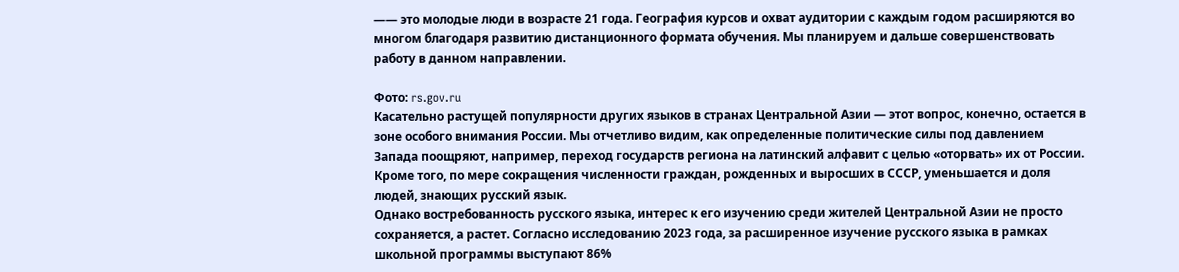—— это молодые люди в возрасте 21 года. География курсов и охват аудитории с каждым годом расширяются во многом благодаря развитию дистанционного формата обучения. Мы планируем и дальше совершенствовать работу в данном направлении.

Фото: rs.gov.ru
Касательно растущей популярности других языков в странах Центральной Азии — этот вопрос, конечно, остается в зоне особого внимания России. Мы отчетливо видим, как определенные политические силы под давлением Запада поощряют, например, переход государств региона на латинский алфавит с целью «оторвать» их от России. Кроме того, по мере сокращения численности граждан, рожденных и выросших в СССР, уменьшается и доля людей, знающих русский язык.
Однако востребованность русского языка, интерес к его изучению среди жителей Центральной Азии не просто сохраняется, а растет. Согласно исследованию 2023 года, за расширенное изучение русского языка в рамках школьной программы выступают 86%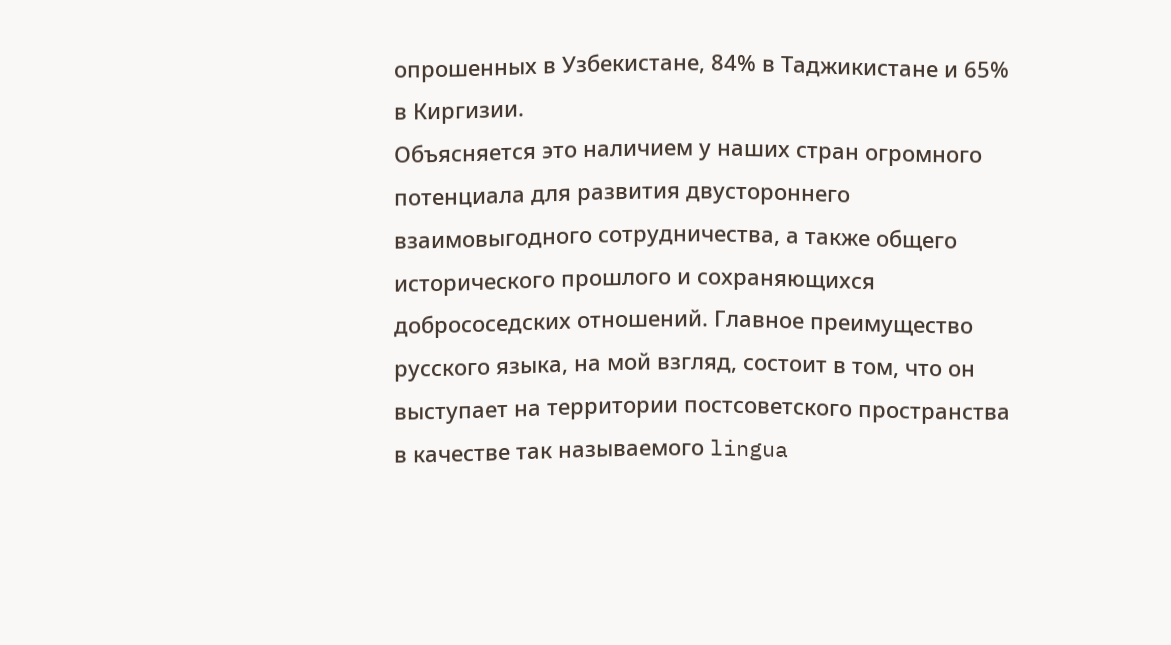опрошенных в Узбекистане, 84% в Таджикистане и 65% в Киргизии.
Объясняется это наличием у наших стран огромного потенциала для развития двустороннего взаимовыгодного сотрудничества, а также общего исторического прошлого и сохраняющихся добрососедских отношений. Главное преимущество русского языка, на мой взгляд, состоит в том, что он выступает на территории постсоветского пространства в качестве так называемого lingua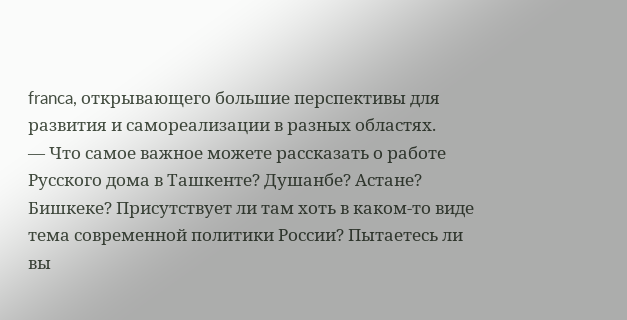franca, открывающего большие перспективы для развития и самореализации в разных областях.
— Что самое важное можете рассказать о работе Русского дома в Ташкенте? Душанбе? Астане? Бишкеке? Присутствует ли там хоть в каком-то виде тема современной политики России? Пытаетесь ли вы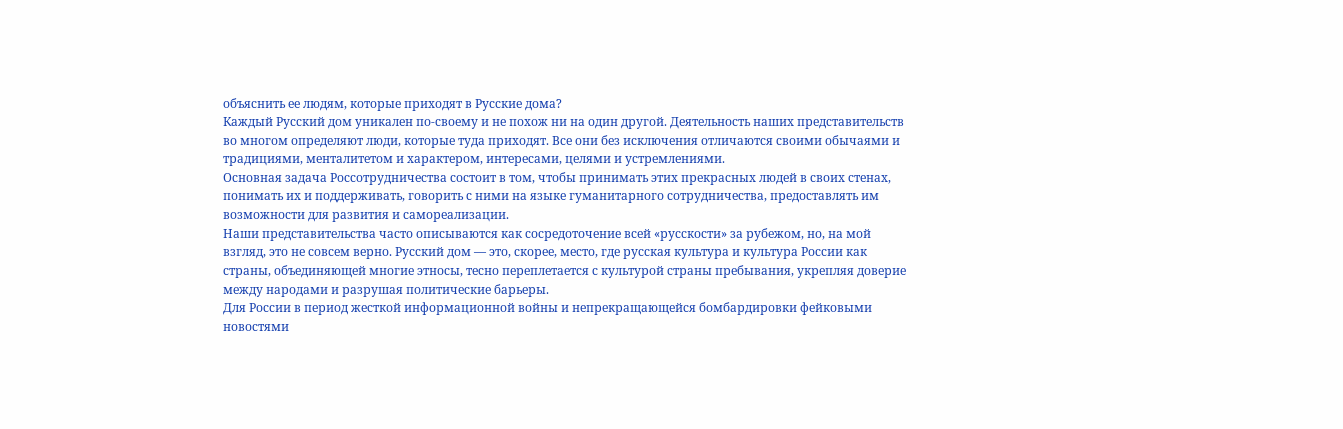объяснить ее людям, которые приходят в Русские дома?
Каждый Русский дом уникален по-своему и не похож ни на один другой. Деятельность наших представительств во многом определяют люди, которые туда приходят. Все они без исключения отличаются своими обычаями и традициями, менталитетом и характером, интересами, целями и устремлениями.
Основная задача Россотрудничества состоит в том, чтобы принимать этих прекрасных людей в своих стенах, понимать их и поддерживать, говорить с ними на языке гуманитарного сотрудничества, предоставлять им возможности для развития и самореализации.
Наши представительства часто описываются как сосредоточение всей «русскости» за рубежом, но, на мой взгляд, это не совсем верно. Русский дом — это, скорее, место, где русская культура и культура России как страны, объединяющей многие этносы, тесно переплетается с культурой страны пребывания, укрепляя доверие между народами и разрушая политические барьеры.
Для России в период жесткой информационной войны и непрекращающейся бомбардировки фейковыми новостями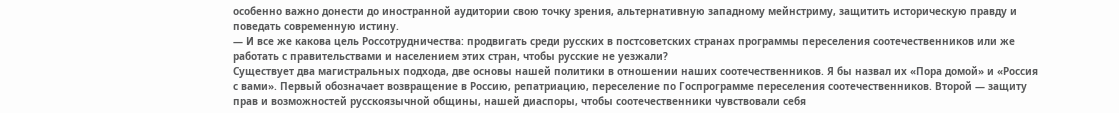особенно важно донести до иностранной аудитории свою точку зрения, альтернативную западному мейнстриму, защитить историческую правду и поведать современную истину.
— И все же какова цель Россотрудничества: продвигать среди русских в постсоветских странах программы переселения соотечественников или же работать с правительствами и населением этих стран, чтобы русские не уезжали?
Существует два магистральных подхода, две основы нашей политики в отношении наших соотечественников. Я бы назвал их «Пора домой» и «Россия с вами». Первый обозначает возвращение в Россию, репатриацию, переселение по Госпрограмме переселения соотечественников. Второй — защиту прав и возможностей русскоязычной общины, нашей диаспоры, чтобы соотечественники чувствовали себя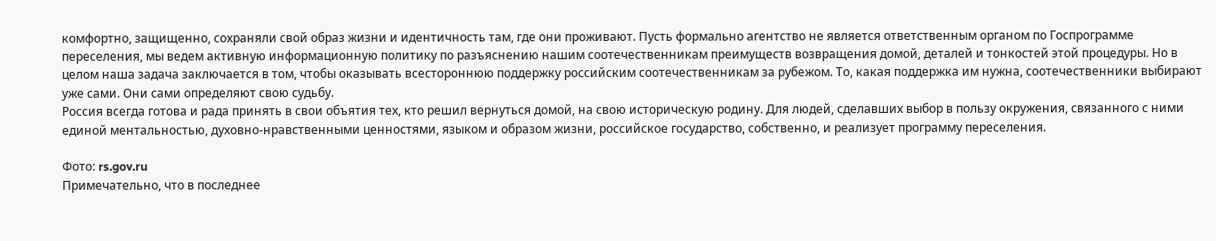комфортно, защищенно, сохраняли свой образ жизни и идентичность там, где они проживают. Пусть формально агентство не является ответственным органом по Госпрограмме переселения, мы ведем активную информационную политику по разъяснению нашим соотечественникам преимуществ возвращения домой, деталей и тонкостей этой процедуры. Но в целом наша задача заключается в том, чтобы оказывать всестороннюю поддержку российским соотечественникам за рубежом. То, какая поддержка им нужна, соотечественники выбирают уже сами. Они сами определяют свою судьбу.
Россия всегда готова и рада принять в свои объятия тех, кто решил вернуться домой, на свою историческую родину. Для людей, сделавших выбор в пользу окружения, связанного с ними единой ментальностью, духовно-нравственными ценностями, языком и образом жизни, российское государство, собственно, и реализует программу переселения.

Фото: rs.gov.ru
Примечательно, что в последнее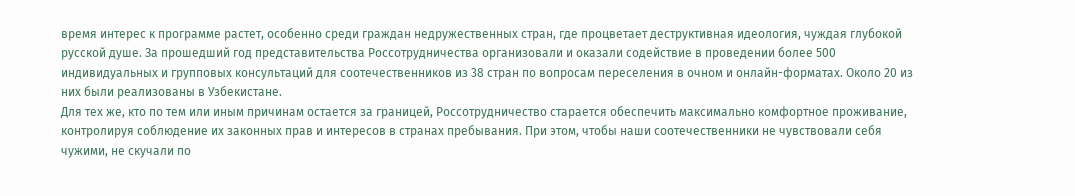время интерес к программе растет, особенно среди граждан недружественных стран, где процветает деструктивная идеология, чуждая глубокой русской душе. За прошедший год представительства Россотрудничества организовали и оказали содействие в проведении более 500 индивидуальных и групповых консультаций для соотечественников из 38 стран по вопросам переселения в очном и онлайн-форматах. Около 20 из них были реализованы в Узбекистане.
Для тех же, кто по тем или иным причинам остается за границей, Россотрудничество старается обеспечить максимально комфортное проживание, контролируя соблюдение их законных прав и интересов в странах пребывания. При этом, чтобы наши соотечественники не чувствовали себя чужими, не скучали по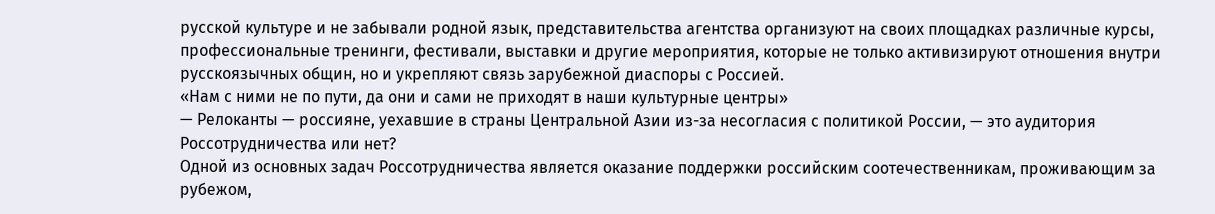русской культуре и не забывали родной язык, представительства агентства организуют на своих площадках различные курсы, профессиональные тренинги, фестивали, выставки и другие мероприятия, которые не только активизируют отношения внутри русскоязычных общин, но и укрепляют связь зарубежной диаспоры с Россией.
«Нам с ними не по пути, да они и сами не приходят в наши культурные центры»
— Релоканты — россияне, уехавшие в страны Центральной Азии из-за несогласия с политикой России, — это аудитория Россотрудничества или нет?
Одной из основных задач Россотрудничества является оказание поддержки российским соотечественникам, проживающим за рубежом,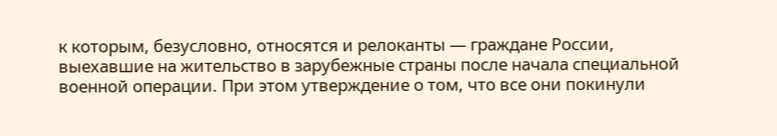к которым, безусловно, относятся и релоканты — граждане России, выехавшие на жительство в зарубежные страны после начала специальной военной операции. При этом утверждение о том, что все они покинули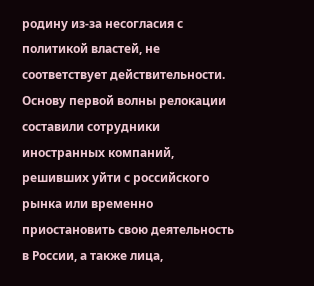родину из-за несогласия с политикой властей, не соответствует действительности.
Основу первой волны релокации составили сотрудники иностранных компаний, решивших уйти с российского рынка или временно приостановить свою деятельность в России, а также лица,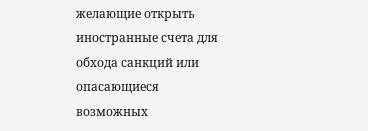желающие открыть иностранные счета для обхода санкций или опасающиеся возможных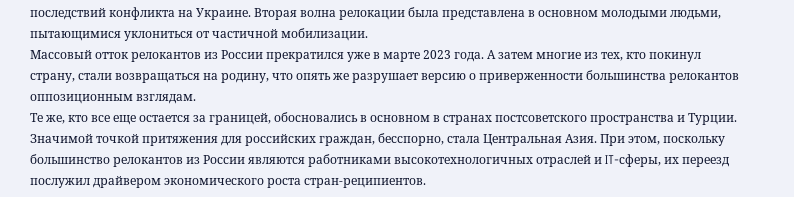последствий конфликта на Украине. Вторая волна релокации была представлена в основном молодыми людьми, пытающимися уклониться от частичной мобилизации.
Массовый отток релокантов из России прекратился уже в марте 2023 года. А затем многие из тех, кто покинул страну, стали возвращаться на родину, что опять же разрушает версию о приверженности большинства релокантов оппозиционным взглядам.
Те же, кто все еще остается за границей, обосновались в основном в странах постсоветского пространства и Турции. Значимой точкой притяжения для российских граждан, бесспорно, стала Центральная Азия. При этом, поскольку большинство релокантов из России являются работниками высокотехнологичных отраслей и IT-сферы, их переезд послужил драйвером экономического роста стран-реципиентов.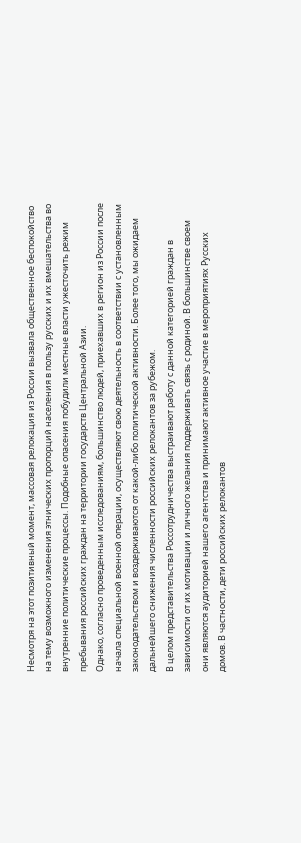Несмотря на этот позитивный момент, массовая релокация из России вызвала общественное беспокойство на тему возможного изменения этнических пропорций населения в пользу русских и их вмешательства во внутренние политические процессы. Подобные опасения побудили местные власти ужесточить режим пребывания российских граждан на территории государств Центральной Азии.
Однако, согласно проведенным исследованиям, большинство людей, приехавших в регион из России после начала специальной военной операции, осуществляют свою деятельность в соответствии с установленным законодательством и воздерживаются от какой-либо политической активности. Более того, мы ожидаем дальнейшего снижения численности российских релокантов за рубежом.
В целом представительства Россотрудничества выстраивают работу с данной категорией граждан в зависимости от их мотивации и личного желания поддерживать связь с родиной. В большинстве своем они являются аудиторией нашего агентства и принимают активное участие в мероприятиях Русских домов. В частности, дети российских релокантов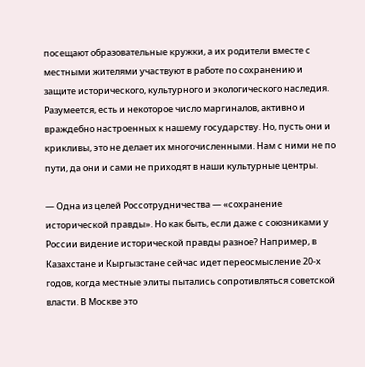посещают образовательные кружки, а их родители вместе с местными жителями участвуют в работе по сохранению и защите исторического, культурного и экологического наследия. Разумеется, есть и некоторое число маргиналов, активно и враждебно настроенных к нашему государству. Но, пусть они и крикливы, это не делает их многочисленными. Нам с ними не по пути, да они и сами не приходят в наши культурные центры.

— Одна из целей Россотрудничества — «сохранение исторической правды». Но как быть, если даже с союзниками у России видение исторической правды разное? Например, в Казахстане и Кыргызстане сейчас идет переосмысление 20-х годов, когда местные элиты пытались сопротивляться советской власти. В Москве это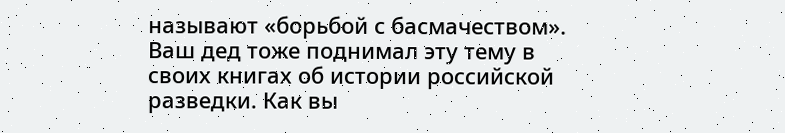называют «борьбой с басмачеством». Ваш дед тоже поднимал эту тему в своих книгах об истории российской разведки. Как вы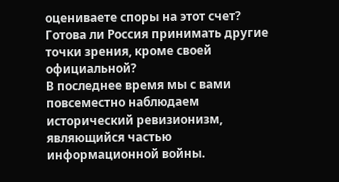оцениваете споры на этот счет? Готова ли Россия принимать другие точки зрения, кроме своей официальной?
В последнее время мы с вами повсеместно наблюдаем исторический ревизионизм, являющийся частью информационной войны.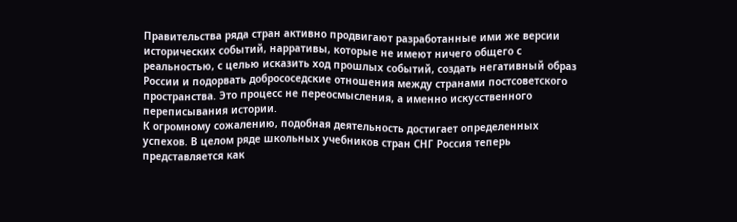Правительства ряда стран активно продвигают разработанные ими же версии исторических событий, нарративы, которые не имеют ничего общего с реальностью, с целью исказить ход прошлых событий, создать негативный образ России и подорвать добрососедские отношения между странами постсоветского пространства. Это процесс не переосмысления, а именно искусственного переписывания истории.
К огромному сожалению, подобная деятельность достигает определенных успехов. В целом ряде школьных учебников стран СНГ Россия теперь представляется как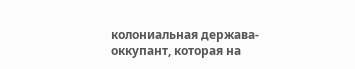колониальная держава-оккупант, которая на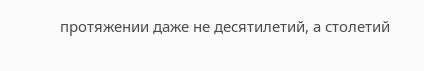протяжении даже не десятилетий, а столетий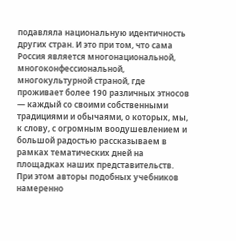подавляла национальную идентичность других стран. И это при том, что сама Россия является многонациональной, многоконфессиональной, многокультурной страной, где проживает более 190 различных этносов — каждый со своими собственными традициями и обычаями, о которых, мы, к слову, с огромным воодушевлением и большой радостью рассказываем в рамках тематических дней на площадках наших представительств.
При этом авторы подобных учебников намеренно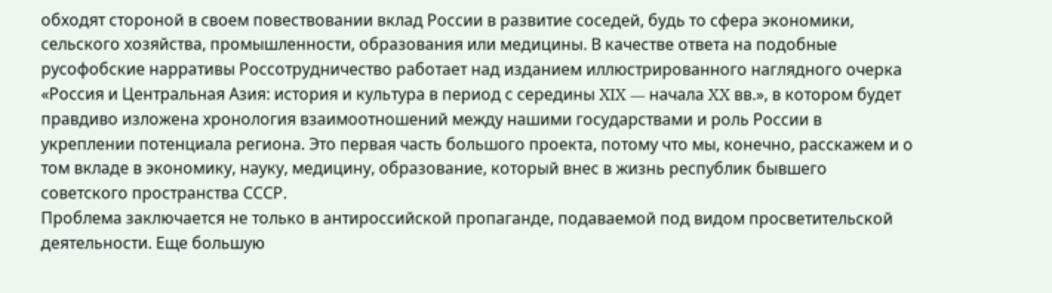обходят стороной в своем повествовании вклад России в развитие соседей, будь то сфера экономики, сельского хозяйства, промышленности, образования или медицины. В качестве ответа на подобные русофобские нарративы Россотрудничество работает над изданием иллюстрированного наглядного очерка «Россия и Центральная Азия: история и культура в период с середины XIX — начала XX вв.», в котором будет правдиво изложена хронология взаимоотношений между нашими государствами и роль России в укреплении потенциала региона. Это первая часть большого проекта, потому что мы, конечно, расскажем и о том вкладе в экономику, науку, медицину, образование, который внес в жизнь республик бывшего советского пространства СССР.
Проблема заключается не только в антироссийской пропаганде, подаваемой под видом просветительской деятельности. Еще большую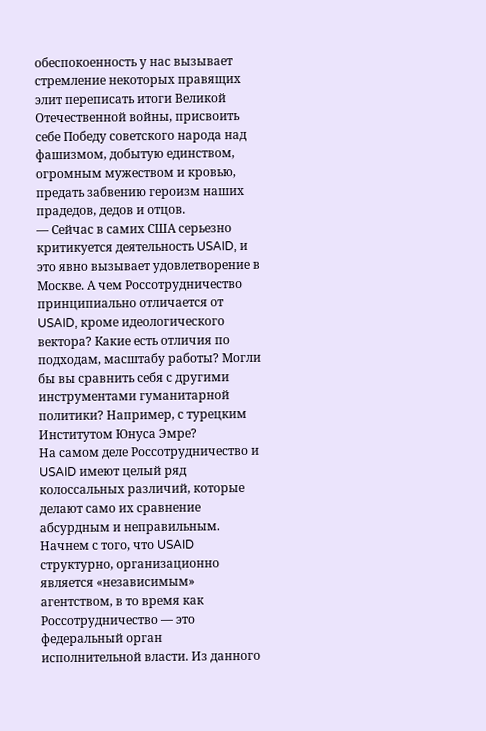обеспокоенность у нас вызывает стремление некоторых правящих элит переписать итоги Великой Отечественной войны, присвоить себе Победу советского народа над фашизмом, добытую единством, огромным мужеством и кровью, предать забвению героизм наших прадедов, дедов и отцов.
— Сейчас в самих США серьезно критикуется деятельность USAID, и это явно вызывает удовлетворение в Москве. А чем Россотрудничество принципиально отличается от USAID, кроме идеологического вектора? Какие есть отличия по подходам, масштабу работы? Могли бы вы сравнить себя с другими инструментами гуманитарной политики? Например, с турецким Институтом Юнуса Эмре?
На самом деле Россотрудничество и USAID имеют целый ряд колоссальных различий, которые делают само их сравнение абсурдным и неправильным. Начнем с того, что USAID структурно, организационно является «независимым» агентством, в то время как Россотрудничество — это федеральный орган исполнительной власти. Из данного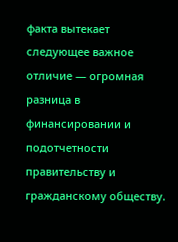факта вытекает следующее важное отличие — огромная разница в финансировании и подотчетности правительству и гражданскому обществу.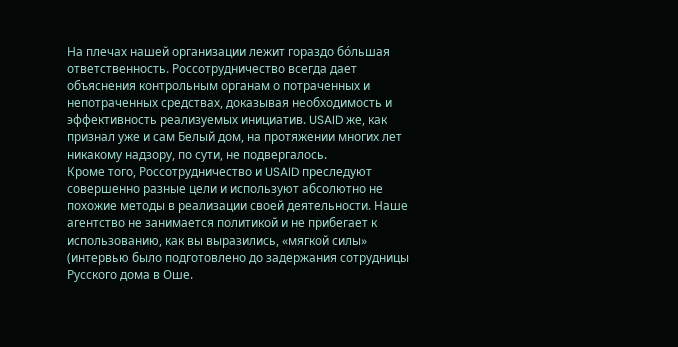На плечах нашей организации лежит гораздо бóльшая ответственность. Россотрудничество всегда дает объяснения контрольным органам о потраченных и непотраченных средствах, доказывая необходимость и эффективность реализуемых инициатив. USAID же, как признал уже и сам Белый дом, на протяжении многих лет никакому надзору, по сути, не подвергалось.
Кроме того, Россотрудничество и USAID преследуют совершенно разные цели и используют абсолютно не похожие методы в реализации своей деятельности. Наше агентство не занимается политикой и не прибегает к использованию, как вы выразились, «мягкой силы» (интервью было подготовлено до задержания сотрудницы Русского дома в Оше.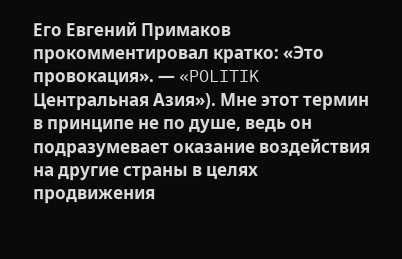Его Евгений Примаков прокомментировал кратко: «Это провокация». — «POLITIK Центральная Азия»). Мне этот термин в принципе не по душе, ведь он подразумевает оказание воздействия на другие страны в целях продвижения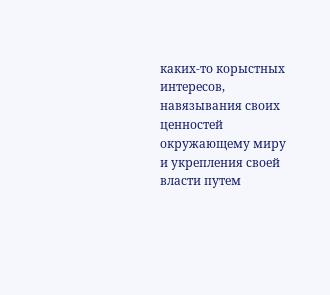каких-то корыстных интересов, навязывания своих ценностей окружающему миру и укрепления своей власти путем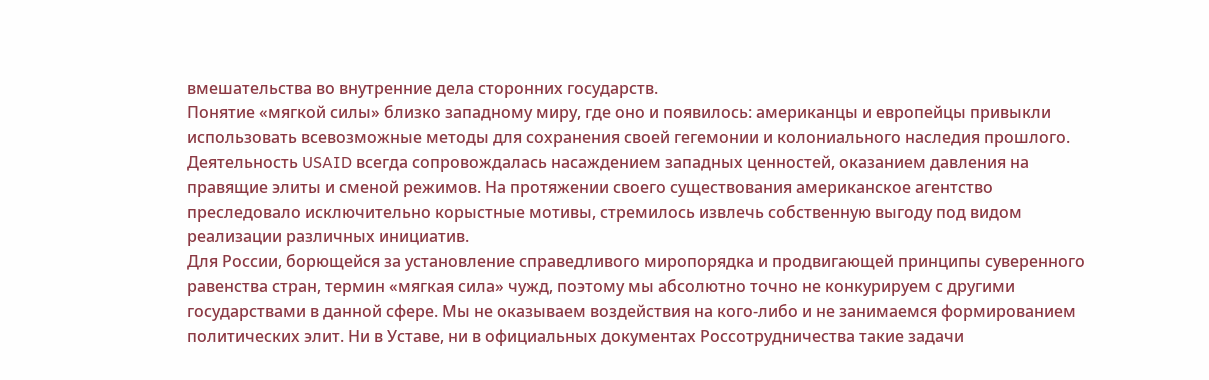вмешательства во внутренние дела сторонних государств.
Понятие «мягкой силы» близко западному миру, где оно и появилось: американцы и европейцы привыкли использовать всевозможные методы для сохранения своей гегемонии и колониального наследия прошлого. Деятельность USAID всегда сопровождалась насаждением западных ценностей, оказанием давления на правящие элиты и сменой режимов. На протяжении своего существования американское агентство преследовало исключительно корыстные мотивы, стремилось извлечь собственную выгоду под видом реализации различных инициатив.
Для России, борющейся за установление справедливого миропорядка и продвигающей принципы суверенного равенства стран, термин «мягкая сила» чужд, поэтому мы абсолютно точно не конкурируем с другими государствами в данной сфере. Мы не оказываем воздействия на кого-либо и не занимаемся формированием политических элит. Ни в Уставе, ни в официальных документах Россотрудничества такие задачи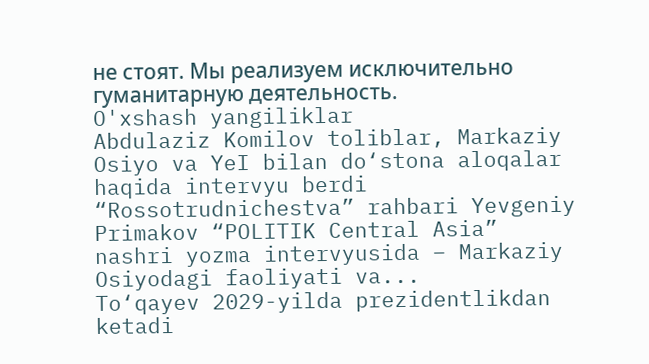не стоят. Мы реализуем исключительно гуманитарную деятельность.
O'xshash yangiliklar
Abdulaziz Komilov toliblar, Markaziy Osiyo va YeI bilan do‘stona aloqalar haqida intervyu berdi
“Rossotrudnichestva” rahbari Yevgeniy Primakov “POLITIK Central Asia” nashri yozma intervyusida – Markaziy Osiyodagi faoliyati va...
To‘qayev 2029-yilda prezidentlikdan ketadi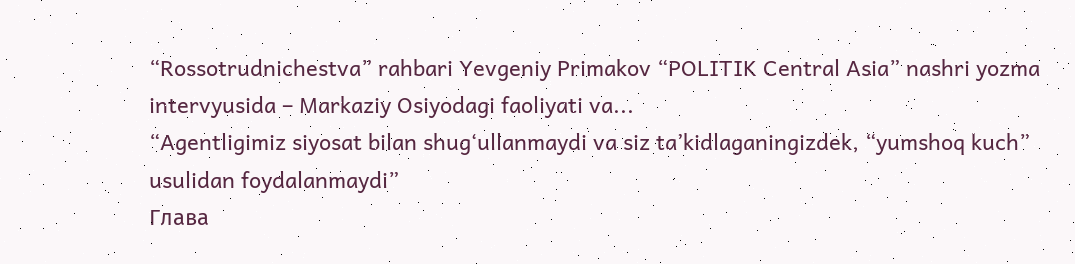“Rossotrudnichestva” rahbari Yevgeniy Primakov “POLITIK Central Asia” nashri yozma intervyusida – Markaziy Osiyodagi faoliyati va...
“Agentligimiz siyosat bilan shug‘ullanmaydi va siz ta’kidlaganingizdek, “yumshoq kuch” usulidan foydalanmaydi”
Глава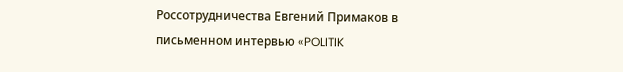Россотрудничества Евгений Примаков в письменном интервью «POLITIK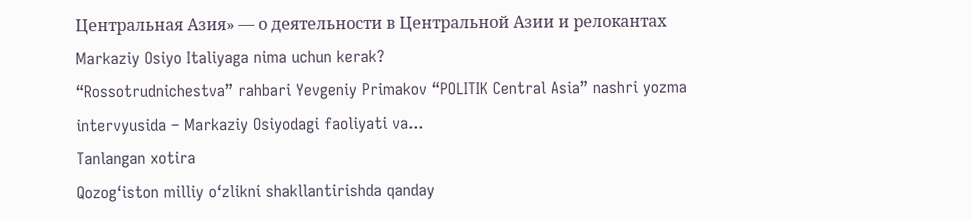Центральная Азия» — о деятельности в Центральной Азии и релокантах
Markaziy Osiyo Italiyaga nima uchun kerak?
“Rossotrudnichestva” rahbari Yevgeniy Primakov “POLITIK Central Asia” nashri yozma intervyusida – Markaziy Osiyodagi faoliyati va...
Tanlangan xotira
Qozog‘iston milliy o‘zlikni shakllantirishda qanday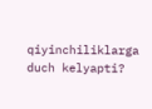qiyinchiliklarga duch kelyapti?